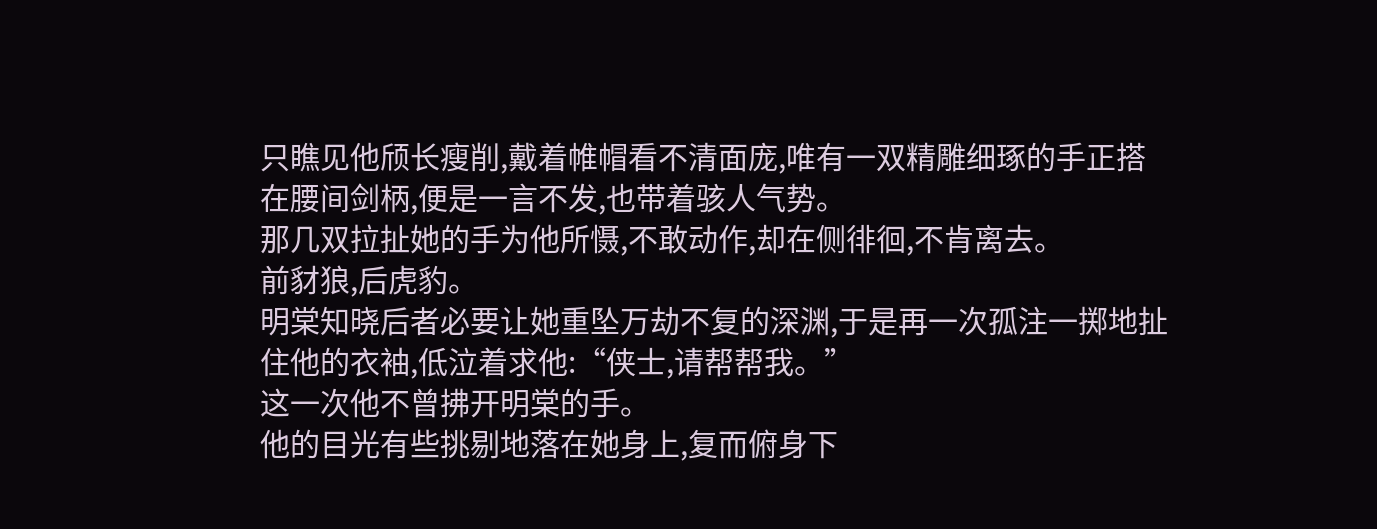只瞧见他颀长瘦削,戴着帷帽看不清面庞,唯有一双精雕细琢的手正搭在腰间剑柄,便是一言不发,也带着骇人气势。
那几双拉扯她的手为他所慑,不敢动作,却在侧徘徊,不肯离去。
前豺狼,后虎豹。
明棠知晓后者必要让她重坠万劫不复的深渊,于是再一次孤注一掷地扯住他的衣袖,低泣着求他:“侠士,请帮帮我。”
这一次他不曾拂开明棠的手。
他的目光有些挑剔地落在她身上,复而俯身下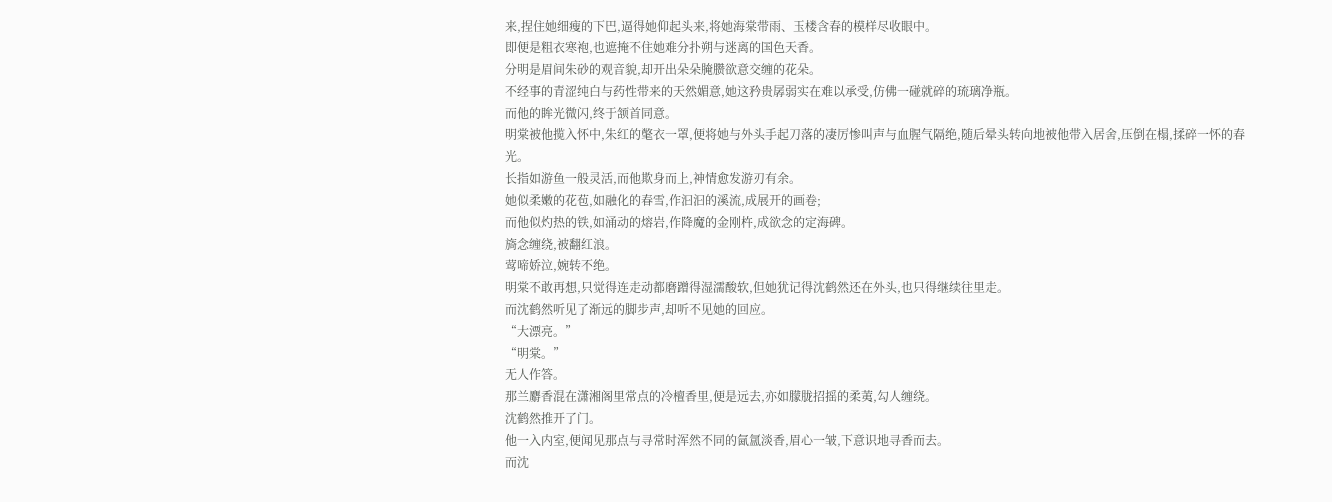来,捏住她细瘦的下巴,逼得她仰起头来,将她海棠带雨、玉楼含春的模样尽收眼中。
即便是粗衣寒袍,也遮掩不住她难分扑朔与迷离的国色天香。
分明是眉间朱砂的观音貌,却开出朵朵腌臜欲意交缠的花朵。
不经事的青涩纯白与药性带来的天然媚意,她这矜贵孱弱实在难以承受,仿佛一碰就碎的琉璃净瓶。
而他的眸光微闪,终于颔首同意。
明棠被他揽入怀中,朱红的氅衣一罩,便将她与外头手起刀落的凄厉惨叫声与血腥气隔绝,随后晕头转向地被他带入居舍,压倒在榻,揉碎一怀的春光。
长指如游鱼一般灵活,而他欺身而上,神情愈发游刃有余。
她似柔嫩的花苞,如融化的春雪,作汩汩的溪流,成展开的画卷;
而他似灼热的铁,如涌动的熔岩,作降魔的金刚杵,成欲念的定海碑。
旖念缠绕,被翻红浪。
莺啼娇泣,婉转不绝。
明棠不敢再想,只觉得连走动都磨蹭得湿濡酸软,但她犹记得沈鹤然还在外头,也只得继续往里走。
而沈鹤然听见了渐远的脚步声,却听不见她的回应。
“大漂亮。”
“明棠。”
无人作答。
那兰麝香混在潇湘阁里常点的冷檀香里,便是远去,亦如朦胧招摇的柔荑,勾人缠绕。
沈鹤然推开了门。
他一入内室,便闻见那点与寻常时浑然不同的氤氲淡香,眉心一皱,下意识地寻香而去。
而沈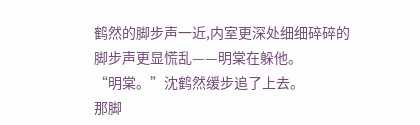鹤然的脚步声一近,内室更深处细细碎碎的脚步声更显慌乱——明棠在躲他。
“明棠。”沈鹤然缓步追了上去。
那脚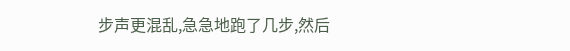步声更混乱,急急地跑了几步,然后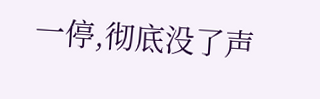一停,彻底没了声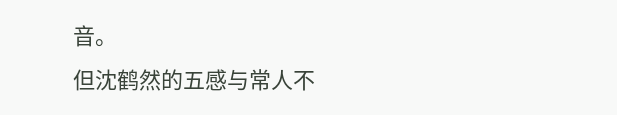音。
但沈鹤然的五感与常人不